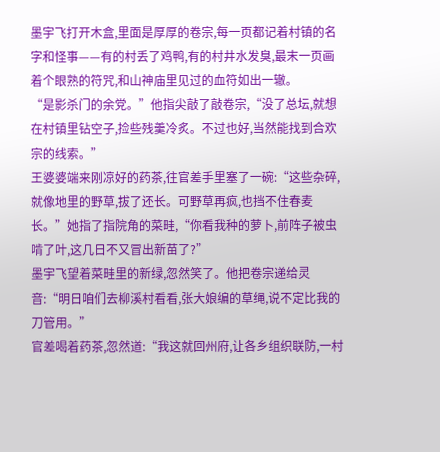墨宇飞打开木盒,里面是厚厚的卷宗,每一页都记着村镇的名字和怪事——有的村丢了鸡鸭,有的村井水发臭,最末一页画着个眼熟的符咒,和山神庙里见过的血符如出一辙。
“是影杀门的余党。”他指尖敲了敲卷宗,“没了总坛,就想在村镇里钻空子,捡些残羹冷炙。不过也好,当然能找到合欢宗的线索。”
王婆婆端来刚凉好的药茶,往官差手里塞了一碗:“这些杂碎,就像地里的野草,拔了还长。可野草再疯,也挡不住春麦长。”她指了指院角的菜畦,“你看我种的萝卜,前阵子被虫啃了叶,这几日不又冒出新苗了?”
墨宇飞望着菜畦里的新绿,忽然笑了。他把卷宗递给灵音:“明日咱们去柳溪村看看,张大娘编的草绳,说不定比我的刀管用。”
官差喝着药茶,忽然道:“我这就回州府,让各乡组织联防,一村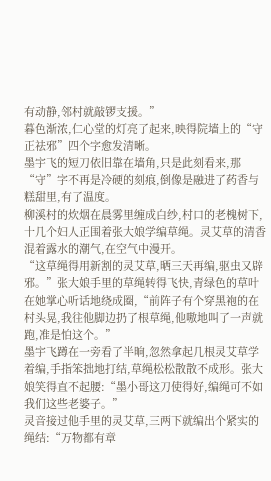有动静,邻村就敲锣支援。”
暮色渐浓,仁心堂的灯亮了起来,映得院墙上的“守正祛邪”四个字愈发清晰。
墨宇飞的短刀依旧靠在墙角,只是此刻看来,那“守”字不再是冷硬的刻痕,倒像是融进了药香与糕甜里,有了温度。
柳溪村的炊烟在晨雾里缠成白纱,村口的老槐树下,十几个妇人正围着张大娘学编草绳。灵艾草的清香混着露水的潮气,在空气中漫开。
“这草绳得用新割的灵艾草,晒三天再编,驱虫又辟邪。”张大娘手里的草绳转得飞快,青绿色的草叶在她掌心听话地绕成圈,“前阵子有个穿黑袍的在村头晃,我往他脚边扔了根草绳,他嗷地叫了一声就跑,准是怕这个。”
墨宇飞蹲在一旁看了半晌,忽然拿起几根灵艾草学着编,手指笨拙地打结,草绳松松散散不成形。张大娘笑得直不起腰:“墨小哥这刀使得好,编绳可不如我们这些老婆子。”
灵音接过他手里的灵艾草,三两下就编出个紧实的绳结:“万物都有章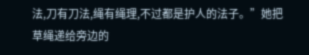法,刀有刀法,绳有绳理,不过都是护人的法子。”她把草绳递给旁边的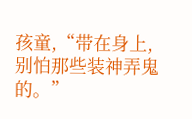孩童,“带在身上,别怕那些装神弄鬼的。”